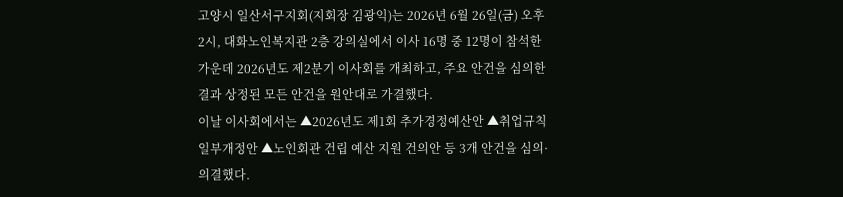고양시 일산서구지회(지회장 김광익)는 2026년 6월 26일(금) 오후 2시, 대화노인복지관 2층 강의실에서 이사 16명 중 12명이 참석한 가운데 2026년도 제2분기 이사회를 개최하고, 주요 안건을 심의한 결과 상정된 모든 안건을 원안대로 가결했다.
이날 이사회에서는 ▲2026년도 제1회 추가경정예산안 ▲취업규칙 일부개정안 ▲노인회관 건립 예산 지원 건의안 등 3개 안건을 심의·의결했다.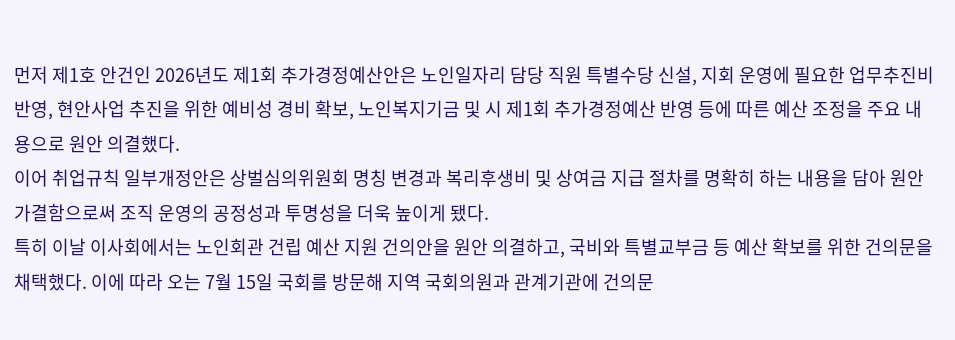먼저 제1호 안건인 2026년도 제1회 추가경정예산안은 노인일자리 담당 직원 특별수당 신설, 지회 운영에 필요한 업무추진비 반영, 현안사업 추진을 위한 예비성 경비 확보, 노인복지기금 및 시 제1회 추가경정예산 반영 등에 따른 예산 조정을 주요 내용으로 원안 의결했다.
이어 취업규칙 일부개정안은 상벌심의위원회 명칭 변경과 복리후생비 및 상여금 지급 절차를 명확히 하는 내용을 담아 원안 가결함으로써 조직 운영의 공정성과 투명성을 더욱 높이게 됐다.
특히 이날 이사회에서는 노인회관 건립 예산 지원 건의안을 원안 의결하고, 국비와 특별교부금 등 예산 확보를 위한 건의문을 채택했다. 이에 따라 오는 7월 15일 국회를 방문해 지역 국회의원과 관계기관에 건의문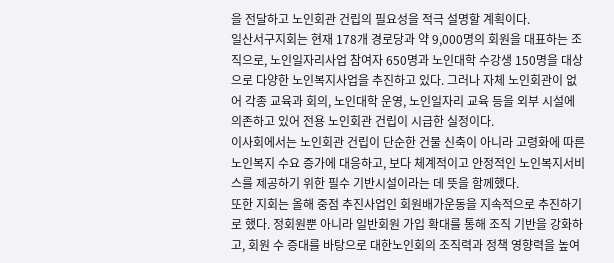을 전달하고 노인회관 건립의 필요성을 적극 설명할 계획이다.
일산서구지회는 현재 178개 경로당과 약 9,000명의 회원을 대표하는 조직으로, 노인일자리사업 참여자 650명과 노인대학 수강생 150명을 대상으로 다양한 노인복지사업을 추진하고 있다. 그러나 자체 노인회관이 없어 각종 교육과 회의, 노인대학 운영, 노인일자리 교육 등을 외부 시설에 의존하고 있어 전용 노인회관 건립이 시급한 실정이다.
이사회에서는 노인회관 건립이 단순한 건물 신축이 아니라 고령화에 따른 노인복지 수요 증가에 대응하고, 보다 체계적이고 안정적인 노인복지서비스를 제공하기 위한 필수 기반시설이라는 데 뜻을 함께했다.
또한 지회는 올해 중점 추진사업인 회원배가운동을 지속적으로 추진하기로 했다. 정회원뿐 아니라 일반회원 가입 확대를 통해 조직 기반을 강화하고, 회원 수 증대를 바탕으로 대한노인회의 조직력과 정책 영향력을 높여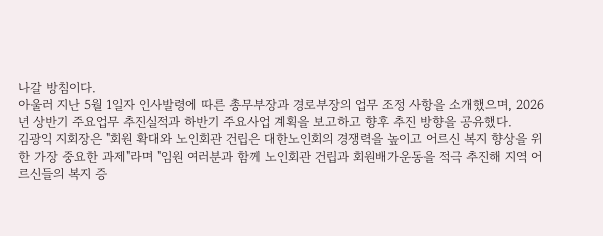나갈 방침이다.
아울러 지난 5월 1일자 인사발령에 따른 총무부장과 경로부장의 업무 조정 사항을 소개했으며, 2026년 상반기 주요업무 추진실적과 하반기 주요사업 계획을 보고하고 향후 추진 방향을 공유했다.
김광익 지회장은 "회원 확대와 노인회관 건립은 대한노인회의 경쟁력을 높이고 어르신 복지 향상을 위한 가장 중요한 과제"라며 "임원 여러분과 함께 노인회관 건립과 회원배가운동을 적극 추진해 지역 어르신들의 복지 증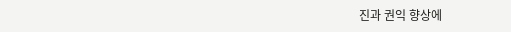진과 권익 향상에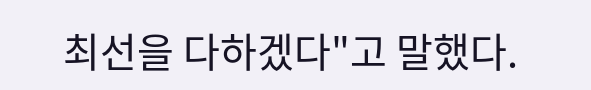최선을 다하겠다"고 말했다.